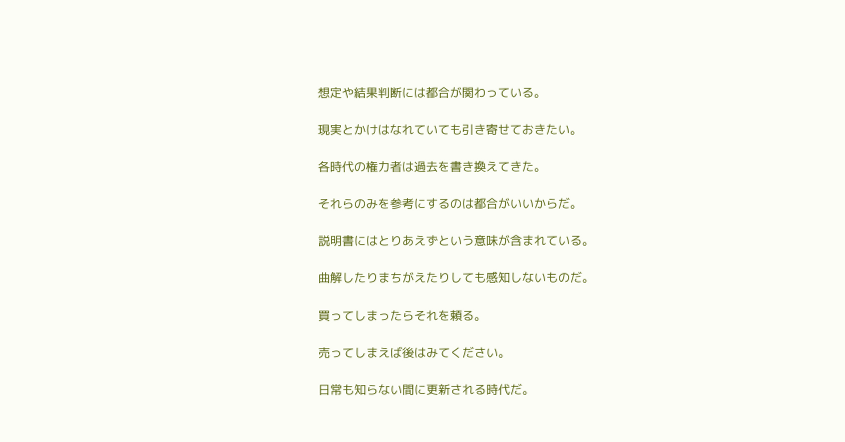想定や結果判断には都合が関わっている。

現実とかけはなれていても引き寄せておきたい。

各時代の権力者は過去を書き換えてきた。

それらのみを参考にするのは都合がいいからだ。

説明書にはとりあえずという意味が含まれている。

曲解したりまちがえたりしても感知しないものだ。

買ってしまったらそれを頼る。

売ってしまえば後はみてください。

日常も知らない間に更新される時代だ。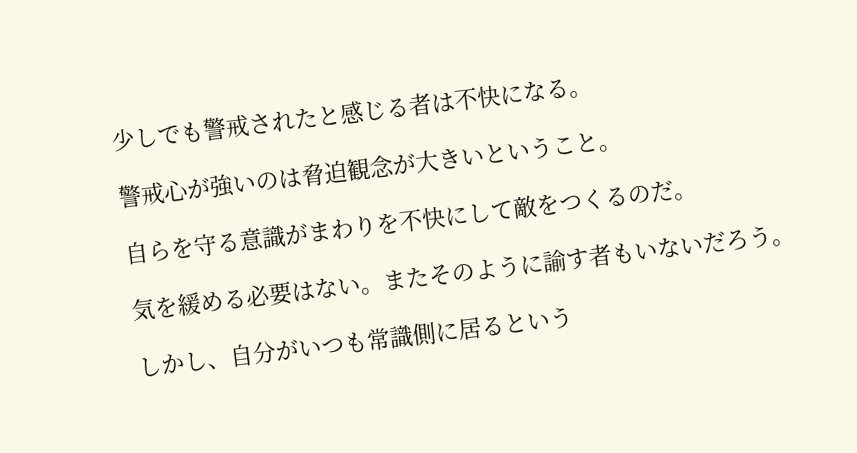少しでも警戒されたと感じる者は不快になる。

警戒心が強いのは脅迫観念が大きいということ。

自らを守る意識がまわりを不快にして敵をつくるのだ。

気を緩める必要はない。またそのように諭す者もいないだろう。

しかし、自分がいつも常識側に居るという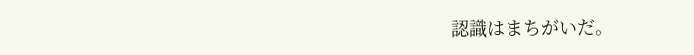認識はまちがいだ。